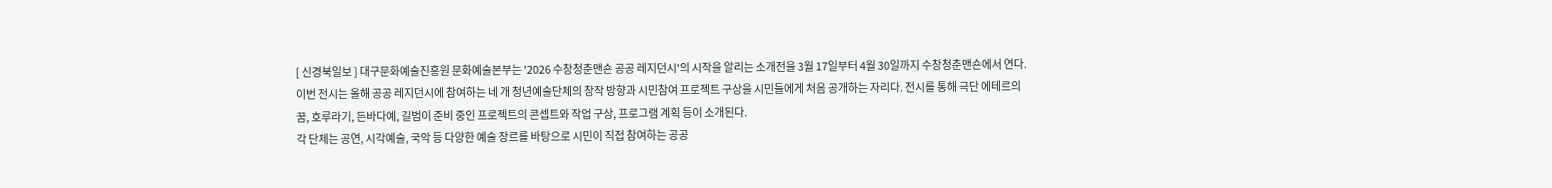[ 신경북일보 ] 대구문화예술진흥원 문화예술본부는 '2026 수창청춘맨숀 공공 레지던시'의 시작을 알리는 소개전을 3월 17일부터 4월 30일까지 수창청춘맨숀에서 연다.
이번 전시는 올해 공공 레지던시에 참여하는 네 개 청년예술단체의 창작 방향과 시민참여 프로젝트 구상을 시민들에게 처음 공개하는 자리다. 전시를 통해 극단 에테르의 꿈, 호루라기, 든바다예, 길범이 준비 중인 프로젝트의 콘셉트와 작업 구상, 프로그램 계획 등이 소개된다.
각 단체는 공연, 시각예술, 국악 등 다양한 예술 장르를 바탕으로 시민이 직접 참여하는 공공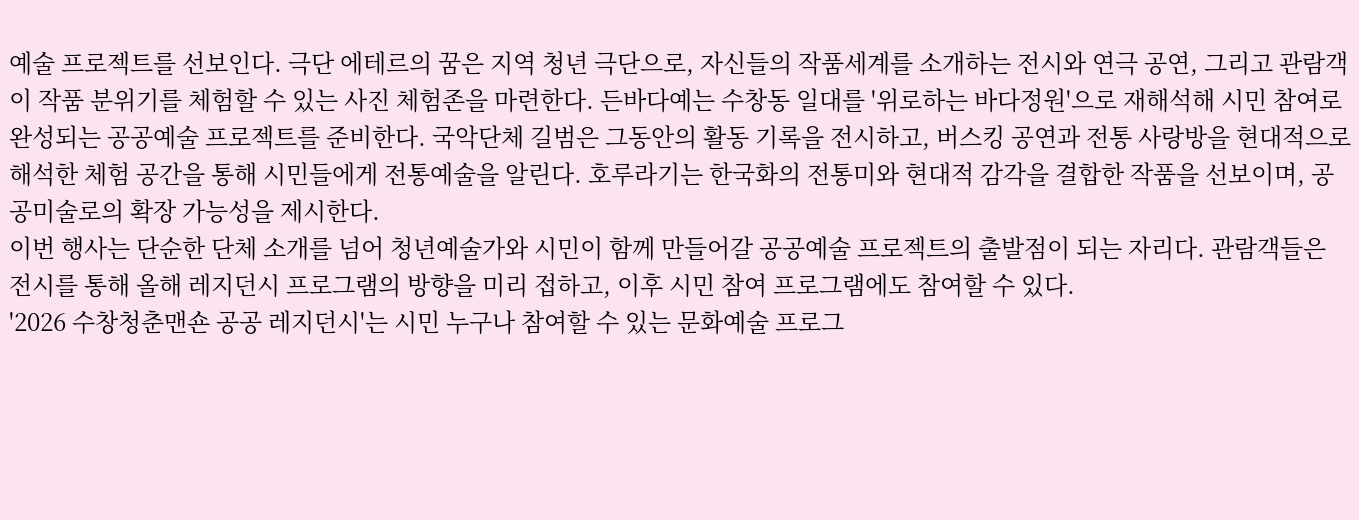예술 프로젝트를 선보인다. 극단 에테르의 꿈은 지역 청년 극단으로, 자신들의 작품세계를 소개하는 전시와 연극 공연, 그리고 관람객이 작품 분위기를 체험할 수 있는 사진 체험존을 마련한다. 든바다예는 수창동 일대를 '위로하는 바다정원'으로 재해석해 시민 참여로 완성되는 공공예술 프로젝트를 준비한다. 국악단체 길범은 그동안의 활동 기록을 전시하고, 버스킹 공연과 전통 사랑방을 현대적으로 해석한 체험 공간을 통해 시민들에게 전통예술을 알린다. 호루라기는 한국화의 전통미와 현대적 감각을 결합한 작품을 선보이며, 공공미술로의 확장 가능성을 제시한다.
이번 행사는 단순한 단체 소개를 넘어 청년예술가와 시민이 함께 만들어갈 공공예술 프로젝트의 출발점이 되는 자리다. 관람객들은 전시를 통해 올해 레지던시 프로그램의 방향을 미리 접하고, 이후 시민 참여 프로그램에도 참여할 수 있다.
'2026 수창청춘맨숀 공공 레지던시'는 시민 누구나 참여할 수 있는 문화예술 프로그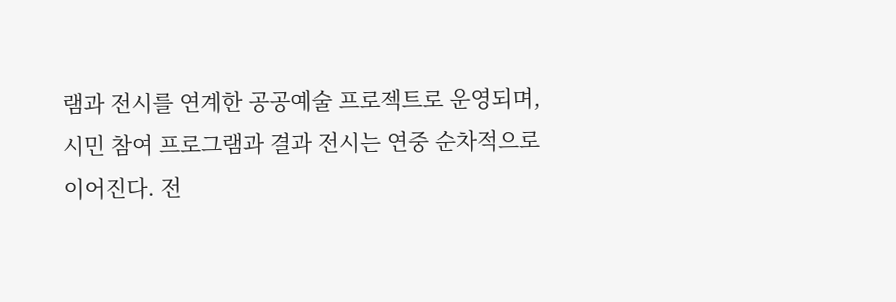램과 전시를 연계한 공공예술 프로젝트로 운영되며, 시민 참여 프로그램과 결과 전시는 연중 순차적으로 이어진다. 전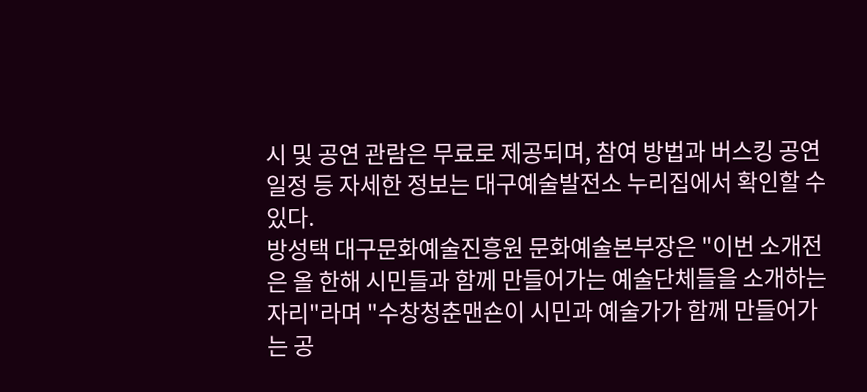시 및 공연 관람은 무료로 제공되며, 참여 방법과 버스킹 공연 일정 등 자세한 정보는 대구예술발전소 누리집에서 확인할 수 있다.
방성택 대구문화예술진흥원 문화예술본부장은 "이번 소개전은 올 한해 시민들과 함께 만들어가는 예술단체들을 소개하는 자리"라며 "수창청춘맨숀이 시민과 예술가가 함께 만들어가는 공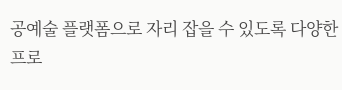공예술 플랫폼으로 자리 잡을 수 있도록 다양한 프로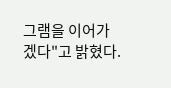그램을 이어가겠다"고 밝혔다.